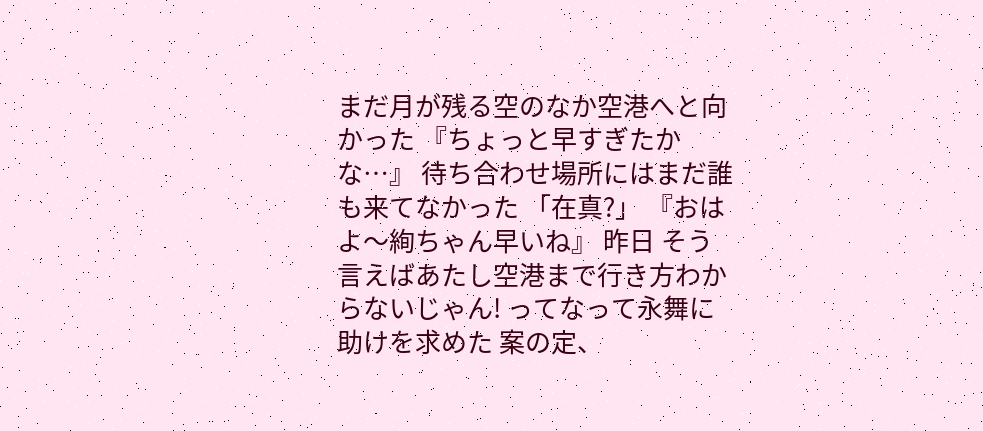まだ月が残る空のなか空港へと向かった 『ちょっと早すぎたかな…』 待ち合わせ場所にはまだ誰も来てなかった 「在真?」 『おはよ〜絢ちゃん早いね』 昨日 そう言えばあたし空港まで行き方わからないじゃん! ってなって永舞に助けを求めた 案の定、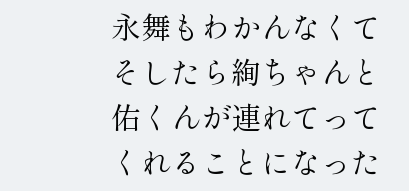永舞もわかんなくて そしたら絢ちゃんと佑くんが連れてってくれることになった